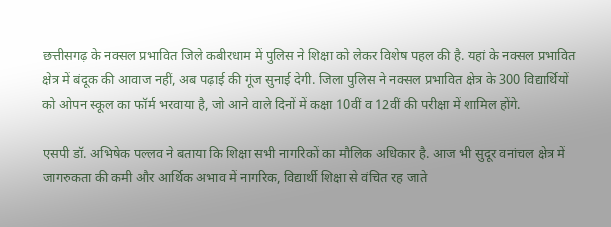छत्तीसगढ़ के नक्सल प्रभावित जिले कबीरधाम में पुलिस ने शिक्षा को लेकर विशेष पहल की है. यहां के नक्सल प्रभावित क्षेत्र में बंदूक की आवाज नहीं, अब पढ़ाई की गूंज सुनाई देगी. जिला पुलिस ने नक्सल प्रभावित क्षेत्र के 300 विद्यार्थियों को ओपन स्कूल का फॉर्म भरवाया है, जो आने वाले दिनों में कक्षा 10वीं व 12वीं की परीक्षा में शामिल होंगे.

एसपी डॉ. अभिषेक पल्लव ने बताया कि शिक्षा सभी नागरिकों का मौलिक अधिकार है. आज भी सुदूर वनांचल क्षेत्र में जागरुकता की कमी और आर्थिक अभाव में नागरिक, विद्यार्थी शिक्षा से वंचित रह जाते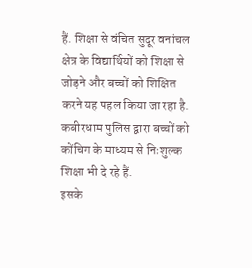हैं. शिक्षा से वंचित सुदूर वनांचल क्षेत्र के विद्यार्थियों को शिक्षा से जोड़ने और बच्चों को शिक्षित करने यह पहल किया जा रहा है. कबीरधाम पुलिस द्वारा बच्चों को कोंचिग के माध्यम से निःशुल्क शिक्षा भी दे रहे हैं.
इसके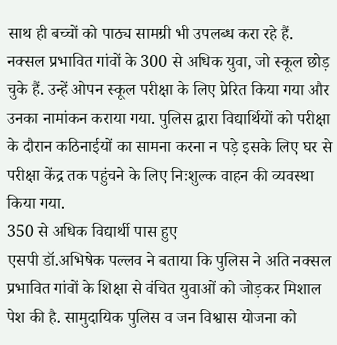साथ ही बच्चों को पाठ्य सामग्री भी उपलब्ध करा रहे हैं. नक्सल प्रभावित गांवों के 300 से अधिक युवा, जो स्कूल छोड़ चुके हैं. उन्हें ओपन स्कूल परीक्षा के लिए प्रेरित किया गया और उनका नामांकन कराया गया. पुलिस द्वारा विद्यार्थियों को परीक्षा के दौरान कठिनाईयों का सामना करना न पड़े इसके लिए घर से परीक्षा केंद्र तक पहुंचने के लिए निःशुल्क वाहन की व्यवस्था किया गया.
350 से अधिक विद्यार्थी पास हुए
एसपी डॉ.अभिषेक पल्लव ने बताया कि पुलिस ने अति नक्सल प्रभावित गांवों के शिक्षा से वंचित युवाओं को जोड़कर मिशाल पेश की है. सामुदायिक पुलिस व जन विश्वास योजना को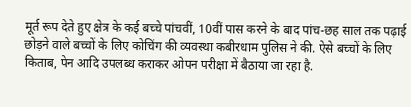मूर्त रूप देते हुए क्षेत्र के कई बच्चे पांचवीं, 10वीं पास करने के बाद पांच-छह साल तक पढ़ाई छोड़ने वाले बच्चों के लिए कोचिंग की व्यवस्था कबीरधाम पुलिस ने की. ऐसे बच्चों के लिए किताब, पेन आदि उपलब्ध कराकर ओपन परीक्षा में बैठाया जा रहा है.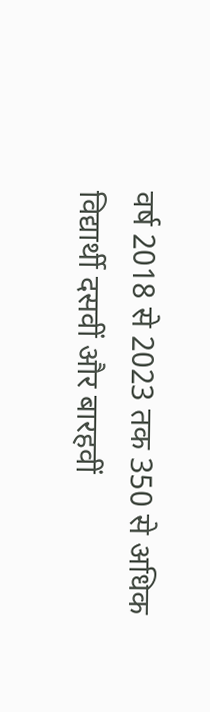वर्ष 2018 से 2023 तक 350 से अधिक विद्यार्थी दसवीं और बारहवीं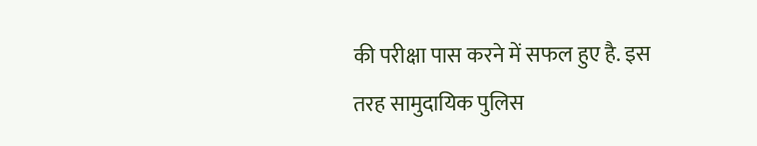की परीक्षा पास करने में सफल हुए है. इस तरह सामुदायिक पुलिस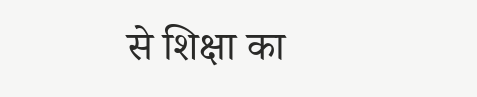से शिक्षा का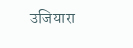उजियारा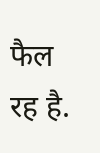फैल रह है.